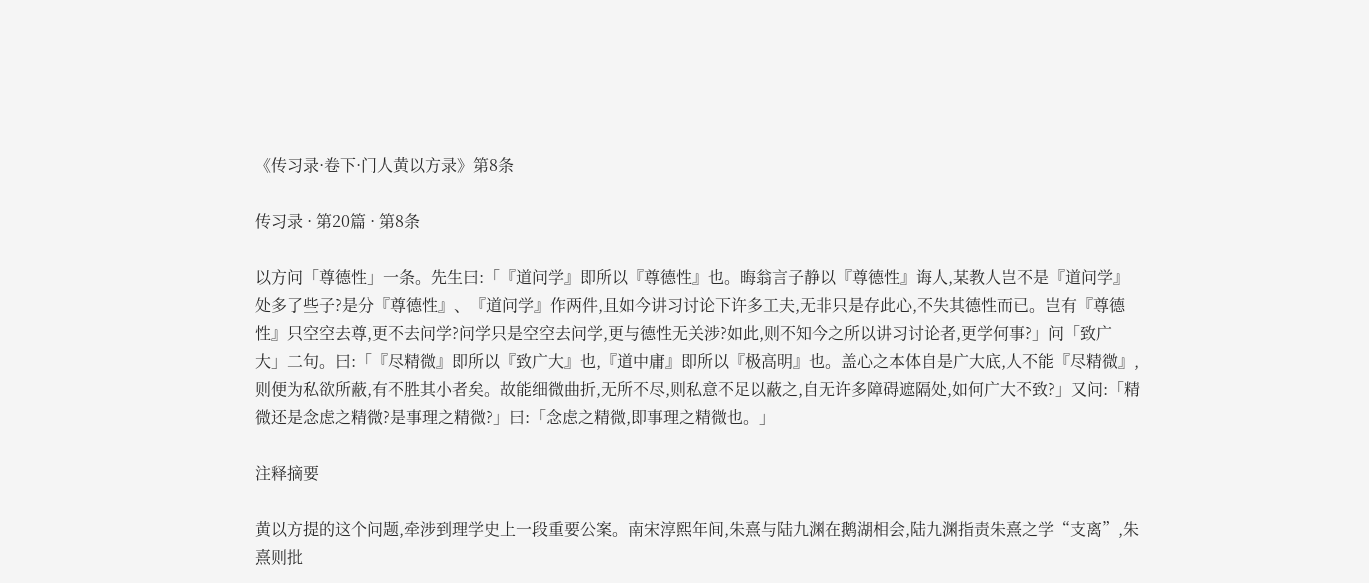《传习录·卷下·门人黄以方录》第8条

传习录 · 第20篇 · 第8条

以方问「尊德性」一条。先生曰:「『道问学』即所以『尊德性』也。晦翁言子静以『尊德性』诲人,某教人岂不是『道问学』处多了些子?是分『尊德性』、『道问学』作两件,且如今讲习讨论下许多工夫,无非只是存此心,不失其德性而已。岂有『尊德性』只空空去尊,更不去问学?问学只是空空去问学,更与德性无关涉?如此,则不知今之所以讲习讨论者,更学何事?」问「致广大」二句。曰:「『尽精微』即所以『致广大』也,『道中庸』即所以『极高明』也。盖心之本体自是广大底,人不能『尽精微』,则便为私欲所蔽,有不胜其小者矣。故能细微曲折,无所不尽,则私意不足以蔽之,自无许多障碍遮隔处,如何广大不致?」又问:「精微还是念虑之精微?是事理之精微?」曰:「念虑之精微,即事理之精微也。」

注释摘要

黄以方提的这个问题,牵涉到理学史上一段重要公案。南宋淳熙年间,朱熹与陆九渊在鹅湖相会,陆九渊指责朱熹之学“支离”,朱熹则批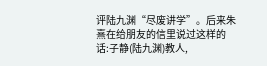评陆九渊“尽废讲学”。后来朱熹在给朋友的信里说过这样的话:子静(陆九渊)教人,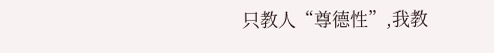只教人“尊德性”,我教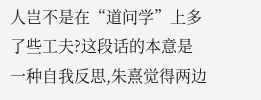人岂不是在“道问学”上多了些工夫?这段话的本意是一种自我反思,朱熹觉得两边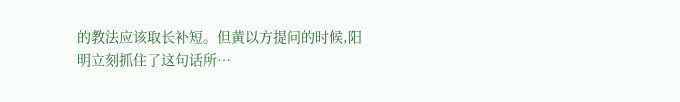的教法应该取长补短。但黄以方提问的时候,阳明立刻抓住了这句话所…